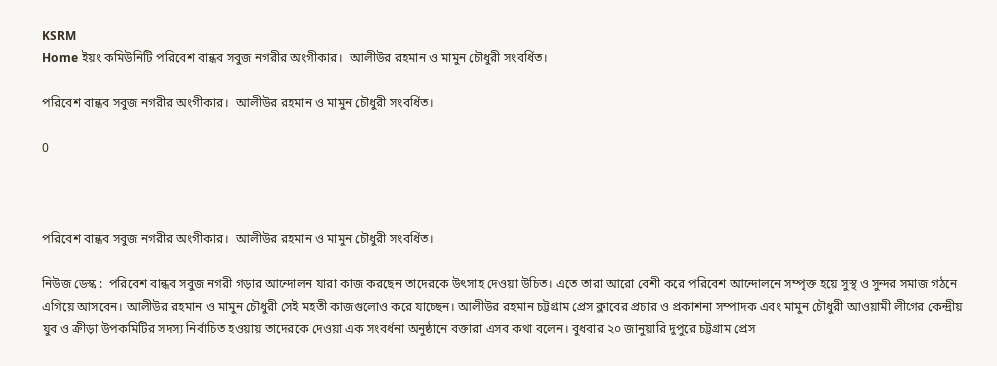KSRM
Home ইয়ং কমিউনিটি পরিবেশ বান্ধব সবুজ নগরীর অংগীকার।  আলীউর রহমান ও মামুন চৌধুরী সংবর্ধিত।

পরিবেশ বান্ধব সবুজ নগরীর অংগীকার।  আলীউর রহমান ও মামুন চৌধুরী সংবর্ধিত।

0



পরিবেশ বান্ধব সবুজ নগরীর অংগীকার।  আলীউর রহমান ও মামুন চৌধুরী সংবর্ধিত।

নিউজ ডেস্ক :  পরিবেশ বান্ধব সবুজ নগরী গড়ার আন্দোলন যারা কাজ করছেন তাদেরকে উৎসাহ দেওয়া উচিত। এতে তারা আরো বেশী করে পরিবেশ আন্দোলনে সম্পৃক্ত হয়ে সুস্থ ও সুন্দর সমাজ গঠনে এগিয়ে আসবেন। আলীউর রহমান ও মামুন চৌধুরী সেই মহতী কাজগুলোও করে যাচ্ছেন। আলীউর রহমান চট্টগ্রাম প্রেস ক্লাবের প্রচার ও প্রকাশনা সম্পাদক এবং মামুন চৌধুরী আওয়ামী লীগের কেন্দ্রীয়  যুব ও ক্রীড়া উপকমিটির সদস্য নির্বাচিত হওয়ায় তাদেরকে দেওয়া এক সংবর্ধনা অনুষ্ঠানে বক্তারা এসব কথা বলেন। বুধবার ২০ জানুয়ারি দুপুরে চট্টগ্রাম প্রেস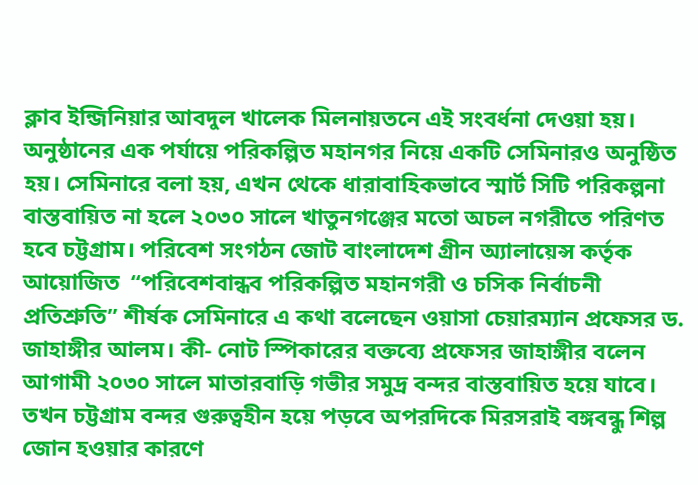ক্লাব ইন্জিনিয়ার আবদুল খালেক মিলনায়তনে এই সংবর্ধনা দেওয়া হয়। অনুষ্ঠানের এক পর্যায়ে পরিকল্পিত মহানগর নিয়ে একটি সেমিনারও অনুষ্ঠিত হয়। সেমিনারে বলা হয়, এখন থেকে ধারাবাহিকভাবে স্মার্ট সিটি পরিকল্পনা বাস্তবায়িত না হলে ২০৩০ সালে খাতুনগঞ্জের মতো অচল নগরীতে পরিণত হবে চট্টগ্রাম। পরিবেশ সংগঠন জোট বাংলাদেশ গ্রীন অ্যালায়েন্স কর্তৃক আয়োজিত  “পরিবেশবান্ধব পরিকল্পিত মহানগরী ও চসিক নির্বাচনী প্রতিশ্রুতি” শীর্ষক সেমিনারে এ কথা বলেছেন ওয়াসা চেয়ারম্যান প্রফেসর ড. জাহাঙ্গীর আলম। কী- নোট স্পিকারের বক্তব্যে প্রফেসর জাহাঙ্গীর বলেন আগামী ২০৩০ সালে মাতারবাড়ি গভীর সমুদ্র বন্দর বাস্তবায়িত হয়ে যাবে। তখন চট্টগ্রাম বন্দর গুরুত্বহীন হয়ে পড়বে অপরদিকে মিরসরাই বঙ্গবন্ধু শিল্প জোন হওয়ার কারণে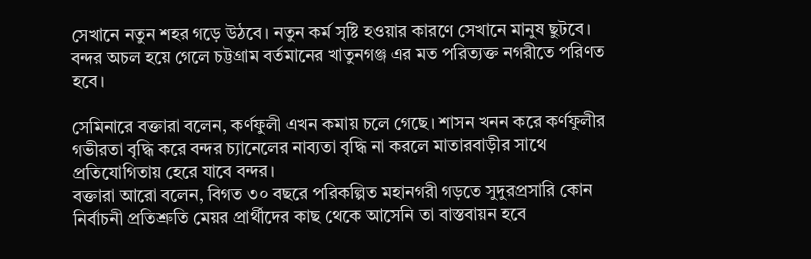সেখানে নতুন শহর গড়ে উঠবে। নতুন কর্ম সৃষ্টি হওয়ার কারণে সেখানে মানুষ ছুটবে। বন্দর অচল হয়ে গেলে চট্টগ্রাম বর্তমানের খাতুনগঞ্জ এর মত পরিত্যক্ত নগরীতে পরিণত হবে।

সেমিনারে বক্তারা বলেন, কর্ণফুলী এখন কমায় চলে গেছে। শাসন খনন করে কর্ণফুলীর গভীরতা বৃদ্ধি করে বন্দর চ্যানেলের নাব্যতা বৃদ্ধি না করলে মাতারবাড়ীর সাথে প্রতিযোগিতায় হেরে যাবে বন্দর।
বক্তারা আরো বলেন, বিগত ৩০ বছরে পরিকল্পিত মহানগরী গড়তে সুদুরপ্রসারি কোন নির্বাচনী প্রতিশ্রুতি মেয়র প্রার্থীদের কাছ থেকে আসেনি তা বাস্তবায়ন হবে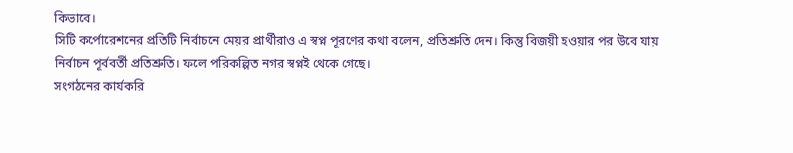কিভাবে।
সিটি কর্পোরেশনের প্রতিটি নির্বাচনে মেয়র প্রার্থীরাও এ স্বপ্ন পূরণের কথা বলেন, প্রতিশ্রুতি দেন। কিন্তু বিজয়ী হওয়ার পর উবে যায় নির্বাচন পূর্ববর্তী প্রতিশ্রুতি। ফলে পরিকল্পিত নগর স্বপ্নই থেকে গেছে।
সংগঠনের কার্যকরি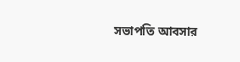সভাপতি আবসার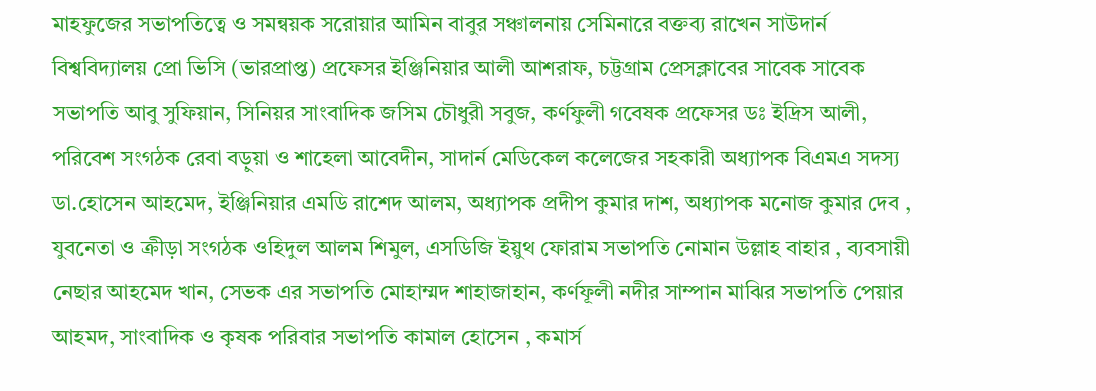মাহফুজের সভাপতিত্বে ও সমন্বয়ক সরোয়ার আমিন বাবুর সঞ্চালনায় সেমিনারে বক্তব্য রাখেন সাউদার্ন বিশ্ববিদ্যালয় প্রো ভিসি (ভারপ্রাপ্ত) প্রফেসর ইঞ্জিনিয়ার আলী আশরাফ, চট্টগ্রাম প্রেসক্লাবের সাবেক সাবেক সভাপতি আবু সুফিয়ান, সিনিয়র সাংবাদিক জসিম চৌধুরী সবুজ, কর্ণফুলী গবেষক প্রফেসর ডঃ ইদ্রিস আলী, পরিবেশ সংগঠক রেবা বড়ুয়া ও শাহেলা আবেদীন, সাদার্ন মেডিকেল কলেজের সহকারী অধ্যাপক বিএমএ সদস্য ডা.হোসেন আহমেদ, ইঞ্জিনিয়ার এমডি রাশেদ আলম, অধ্যাপক প্রদীপ কুমার দাশ, অধ্যাপক মনোজ কুমার দেব , যুবনেতা ও ক্রীড়া সংগঠক ওহিদুল আলম শিমুল, এসডিজি ইয়ুথ ফোরাম সভাপতি নোমান উল্লাহ বাহার , ব্যবসায়ী নেছার আহমেদ খান, সেভক এর সভাপতি মোহাম্মদ শাহাজাহান, কর্ণফূলী নদীর সাম্পান মাঝির সভাপতি পেয়ার আহমদ, সাংবাদিক ও কৃষক পরিবার সভাপতি কামাল হোসেন , কমার্স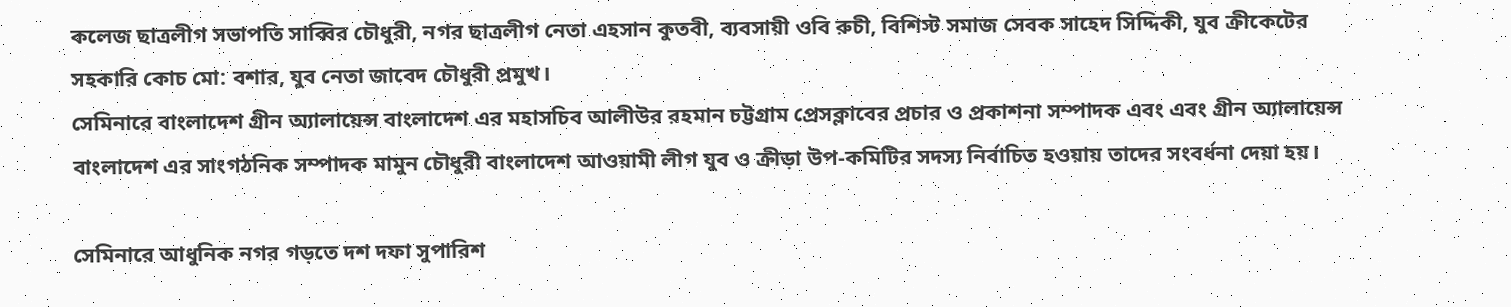কলেজ ছাত্রলীগ সভাপতি সাব্বির চৌধুরী, নগর ছাত্রলীগ নেতা এহসান কুতবী, ব্যবসায়ী ওবি রুচী, বিশিস্ট সমাজ সেবক সাহেদ সিদ্দিকী, যুব ক্রীকেটের সহকারি কোচ মো: বশার, যুব নেতা জাবেদ চৌধুরী প্রমুখ।
সেমিনারে বাংলাদেশ গ্রীন অ্যালায়েন্স বাংলাদেশ এর মহাসচিব আলীউর রহমান চট্টগ্রাম প্রেসক্লাবের প্রচার ও প্রকাশনা সম্পাদক এবং এবং গ্রীন অ্যালায়েন্স বাংলাদেশ এর সাংগঠনিক সম্পাদক মামুন চৌধুরী বাংলাদেশ আওয়ামী লীগ যুব ও ক্রীড়া উপ-কমিটির সদস্য নির্বাচিত হওয়ায় তাদের সংবর্ধনা দেয়া হয়।

সেমিনারে আধুনিক নগর গড়তে দশ দফা সুপারিশ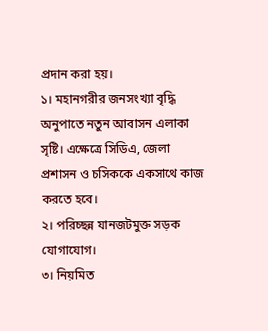প্রদান করা হয়।
১। মহানগরীর জনসংখ্যা বৃদ্ধি অনুপাতে নতুন আবাসন এলাকা সৃষ্টি। এক্ষেত্রে সিডিএ, জেলা প্রশাসন ও চসিককে একসাথে কাজ করতে হবে।
২। পরিচ্ছন্ন যানজটমুক্ত সড়ক যোগাযোগ।
৩। নিয়মিত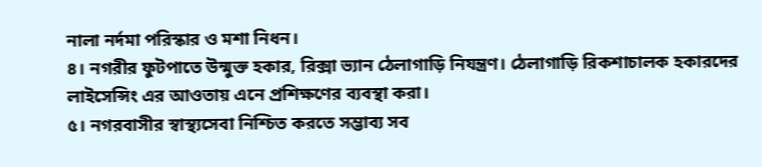নালা নর্দমা পরিস্কার ও মশা নিধন।
৪। নগরীর ফুটপাতে উন্মুক্ত হকার, রিক্সা ভ্যান ঠেলাগাড়ি নিযন্ত্রণ। ঠেলাগাড়ি রিকশাচালক হকারদের লাইসেন্সিং এর আওতায় এনে প্রশিক্ষণের ব্যবস্থা করা।
৫। নগরবাসীর স্বাস্থ্যসেবা নিশ্চিত করতে সম্ভাব্য সব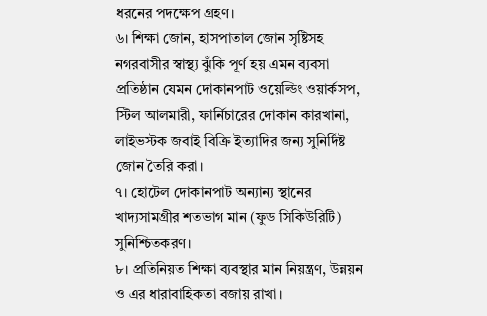ধরনের পদক্ষেপ গ্রহণ।
৬। শিক্ষা জোন, হাসপাতাল জোন সৃষ্টিসহ নগরবাসীর স্বাস্থ্য ঝুঁকি পূর্ণ হয় এমন ব্যবসা প্রতিষ্ঠান যেমন দোকানপাট ওয়েল্ডিং ওয়ার্কসপ, স্টিল আলমারী, ফার্নিচারের দোকান কারখানা, লাইভস্টক জবাই বিক্রি ইত্যাদির জন্য সুনির্দিষ্ট জোন তৈরি করা।
৭। হোটেল দোকানপাট অন্যান্য স্থানের খাদ্যসামগ্রীর শতভাগ মান (ফুড সিকিউরিটি) সুনিশ্চিতকরণ।
৮। প্রতিনিয়ত শিক্ষা ব্যবস্থার মান নিয়ন্ত্রণ, উন্নয়ন ও এর ধারাবাহিকতা বজায় রাখা।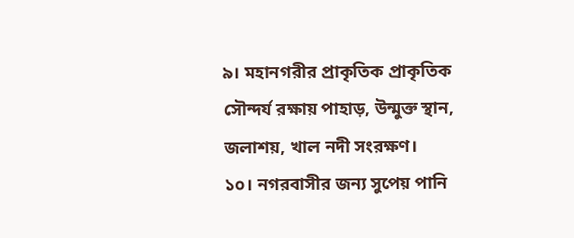৯। মহানগরীর প্রাকৃতিক প্রাকৃতিক সৌন্দর্য রক্ষায় পাহাড়, উন্মুক্ত স্থান, জলাশয়, খাল নদী সংরক্ষণ।
১০। নগরবাসীর জন্য সুপেয় পানি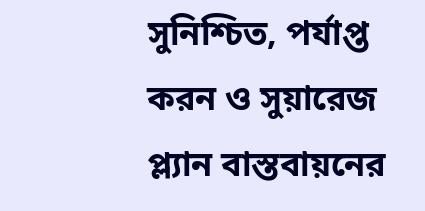সুনিশ্চিত, পর্যাপ্ত করন ও সুয়ারেজ প্ল্যান বাস্তবায়নের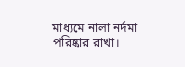মাধ্যমে নালা নর্দমা পরিষ্কার রাখা।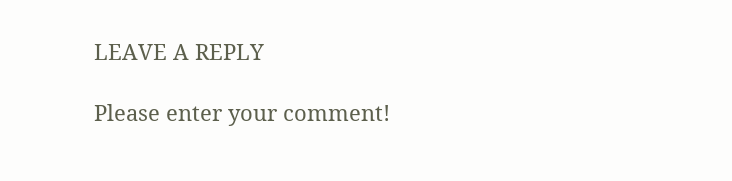LEAVE A REPLY

Please enter your comment!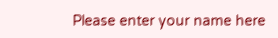Please enter your name here